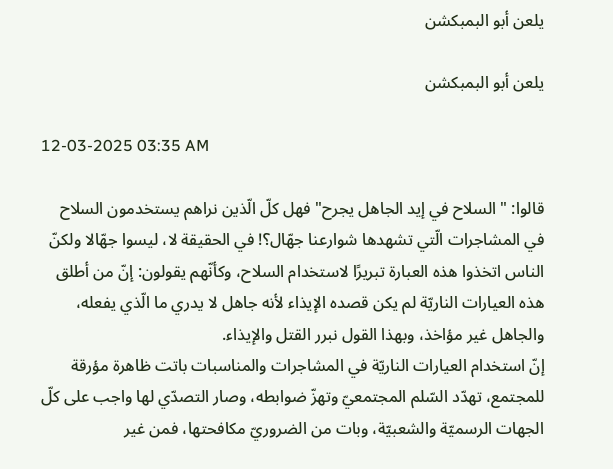يلعن أبو البمبكشن

يلعن أبو البمبكشن

12-03-2025 03:35 AM

قالوا: " السلاح في إيد الجاهل يجرح" فهل كلّ الّذين نراهم يستخدمون السلاح في المشاجرات الّتي تشهدها شوارعنا جهّال؟! في الحقيقة لا، ليسوا جهّالا ولكنّ الناس اتخذوا هذه العبارة تبريرًا لاستخدام السلاح، وكأنّهم يقولون: إنّ من أطلق هذه العيارات الناريّة لم يكن قصده الإيذاء لأنه جاهل لا يدري ما الّذي يفعله، والجاهل غير مؤاخذ، وبهذا القول نبرر القتل والإيذاء.
إنّ استخدام العيارات الناريّة في المشاجرات والمناسبات باتت ظاهرة مؤرقة للمجتمع، تهدّد السّلم المجتمعيّ وتهزّ ضوابطه، وصار التصدّي لها واجب على كلّ الجهات الرسميّة والشعبيّة، وبات من الضروريّ مكافحتها، فمن غير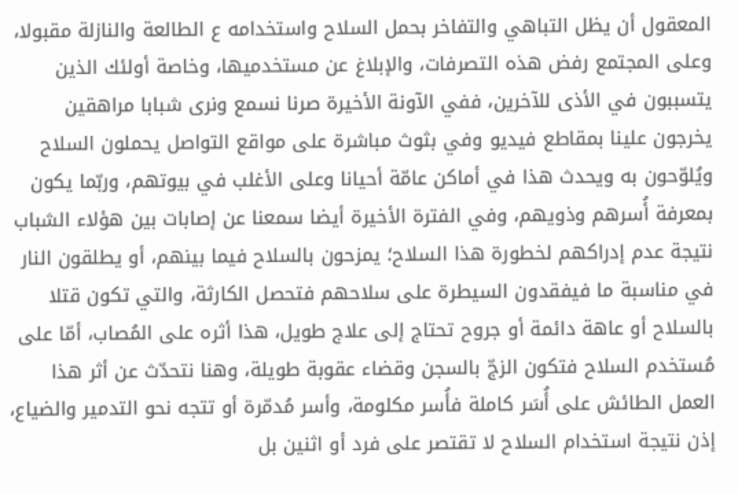المعقول أن يظل التباهي والتفاخر بحمل السلاح واستخدامه ع الطالعة والنازلة مقبولا، وعلى المجتمع رفض هذه التصرفات، والإبلاغ عن مستخدميها، وخاصة أولئك الذين يتسببون في الأذى للآخرين، ففي الآونة الأخيرة صرنا نسمع ونرى شبابا مراهقين يخرجون علينا بمقاطع فيديو وفي بثوث مباشرة على مواقع التواصل يحملون السلاح ويُلوّحون به ويحدث هذا في أماكن عامّة أحيانا وعلى الأغلب في بيوتهم، وربّما يكون بمعرفة أُسرهم وذويهم، وفي الفترة الأخيرة أيضا سمعنا عن إصابات بين هؤلاء الشباب نتيجة عدم إدراكهم لخطورة هذا السلاح؛ يمزحون بالسلاح فيما بينهم، أو يطلقون النار في مناسبة ما فيفقدون السيطرة على سلاحهم فتحصل الكارثة، والتي تكون قتلا بالسلاح أو عاهة دائمة أو جروح تحتاج إلى علاج طويل، هذا أثره على المُصاب، أمّا على مُستخدم السلاح فتكون الزجّ بالسجن وقضاء عقوبة طويلة، وهنا نتحدّث عن أثر هذا العمل الطائش على أُسَر كاملة فأُسر مكلومة، وأسر مُدمّرة أو تتجه نحو التدمير والضياع، إذن نتيجة استخدام السلاح لا تقتصر على فرد أو اثنين بل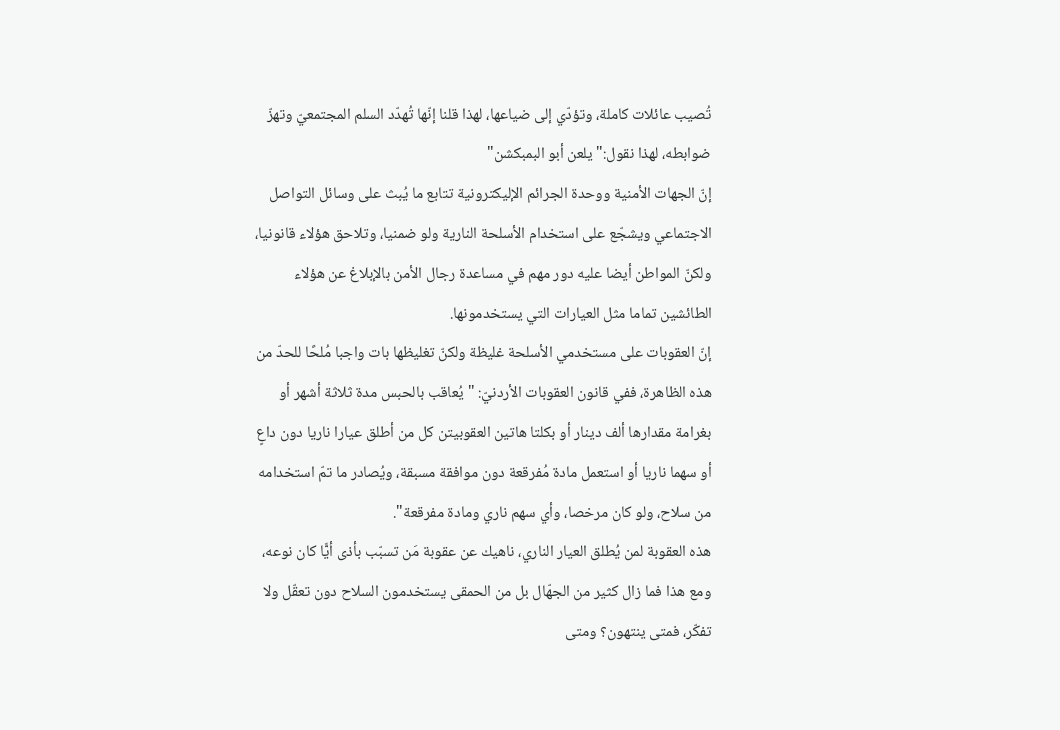تُصيب عائلات كاملة، وتؤدّي إلى ضياعها، لهذا قلنا إنّها تُهدّد السلم المجتمعيّ وتهزّ ضوابطه، لهذا نقول:" يلعن أبو البمبكشن"
إنّ الجهات الأمنية ووحدة الجرائم الإليكترونية تتابع ما يُبث على وسائل التواصل الاجتماعي ويشجّع على استخدام الأسلحة النارية ولو ضمنيا، وتلاحق هؤلاء قانونيا، ولكنّ المواطن أيضا عليه دور مهم في مساعدة رجال الأمن بالإبلاغ عن هؤلاء الطائشين تماما مثل العيارات التي يستخدمونها.
إنّ العقوبات على مستخدمي الأسلحة غليظة ولكنّ تغليظها بات واجبا مُلحًا للحدّ من هذه الظاهرة، ففي قانون العقوبات الأردنيّ: "يُعاقب بالحبس مدة ثلاثة أشهر أو بغرامة مقدارها ألف دينار أو بكلتا هاتين العقوبيتن كل من أطلق عيارا ناريا دون داعٍ أو سهما ناريا أو استعمل مادة مُفرقعة دون موافقة مسبقة، ويُصادر ما تمّ استخدامه من سلاح، ولو كان مرخصا، وأي سهم ناري ومادة مفرقعة".
هذه العقوبة لمن يُطلق العيار الناري، ناهيك عن عقوبة مَن تسبّب بأذى أيًّا كان نوعه، ومع هذا فما زال كثير من الجهّال بل من الحمقى يستخدمون السلاح دون تعقّل ولا تفكّر، فمتى ينتهون؟ ومتى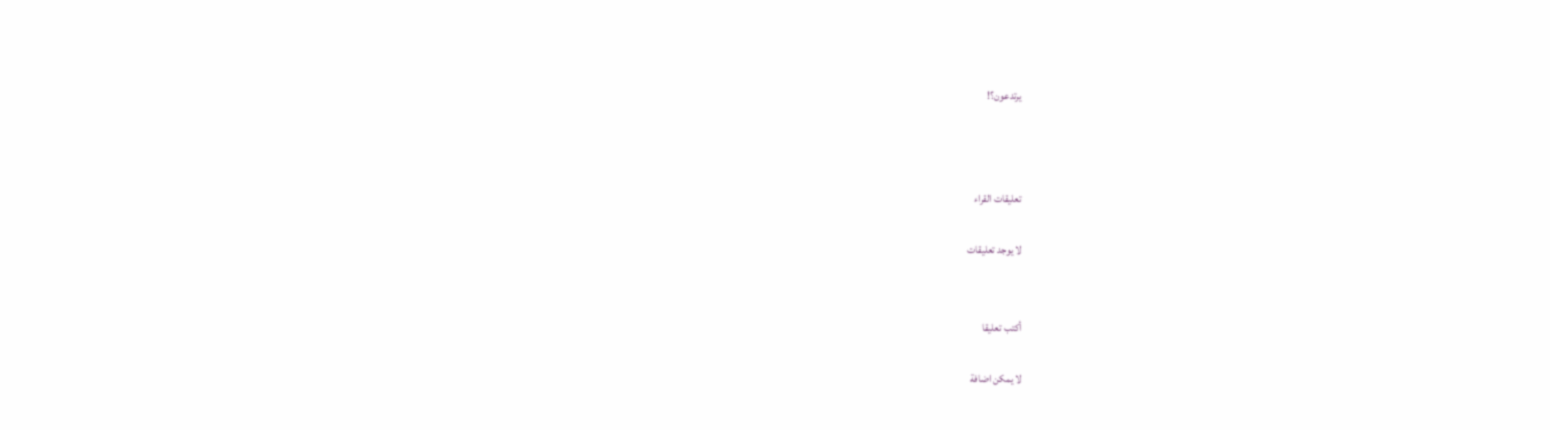يرتدعون؟!



تعليقات القراء

لا يوجد تعليقات


أكتب تعليقا

لا يمكن اضافة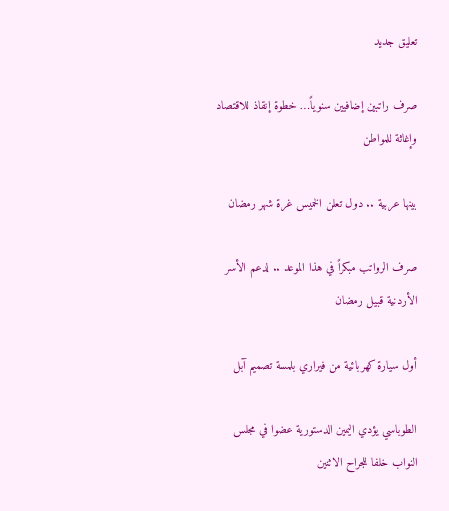تعليق جديد

صرف راتبين إضافيين سنوياً… خطوة إنقاذ للاقتصاد وإغاثة للمواطن

بينها عربية .. دول تعلن الخميس غرة شهر رمضان

صرف الرواتب مبكراً في هذا الموعد .. لدعم الأسر الأردنية قبيل رمضان

أول سيارة كهربائية من فيراري بلمسة تصميم آبل

الطوباسي يؤدي اليمين الدستورية عضوا في مجلس النواب خلفا للجراح الاثنين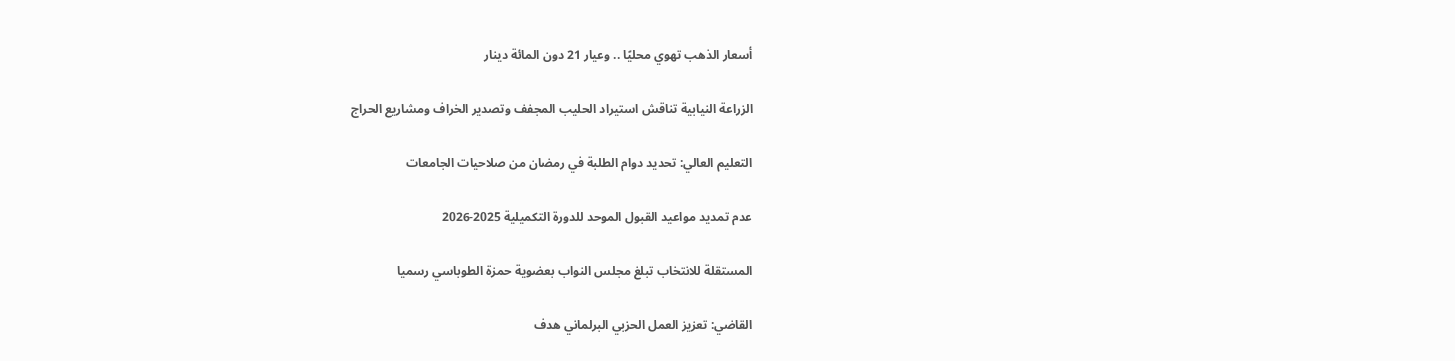أسعار الذهب تهوي محليًا .. وعيار 21 دون المائة دينار

الزراعة النيابية تناقش استيراد الحليب المجفف وتصدير الخراف ومشاريع الحراج

التعليم العالي: تحديد دوام الطلبة في رمضان من صلاحيات الجامعات

عدم تمديد مواعيد القبول الموحد للدورة التكميلية 2025-2026

المستقلة للانتخاب تبلغ مجلس النواب بعضوية حمزة الطوباسي رسميا

القاضي: تعزيز العمل الحزبي البرلماني هدف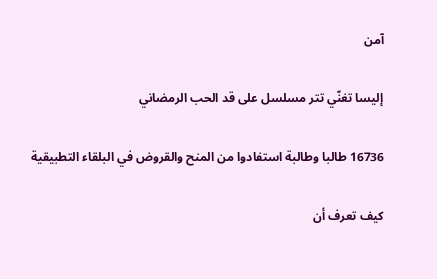آمن

إليسا تغنّي تتر مسلسل على قد الحب الرمضاني

16736 طالبا وطالبة استفادوا من المنح والقروض في البلقاء التطبيقية

كيف تعرف أن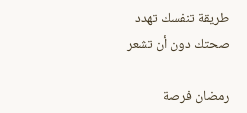طريقة تنفسك تهدد صحتك دون أن تشعر

رمضان فرصة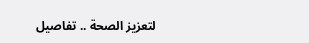لتعزيز الصحة .. تفاصيل